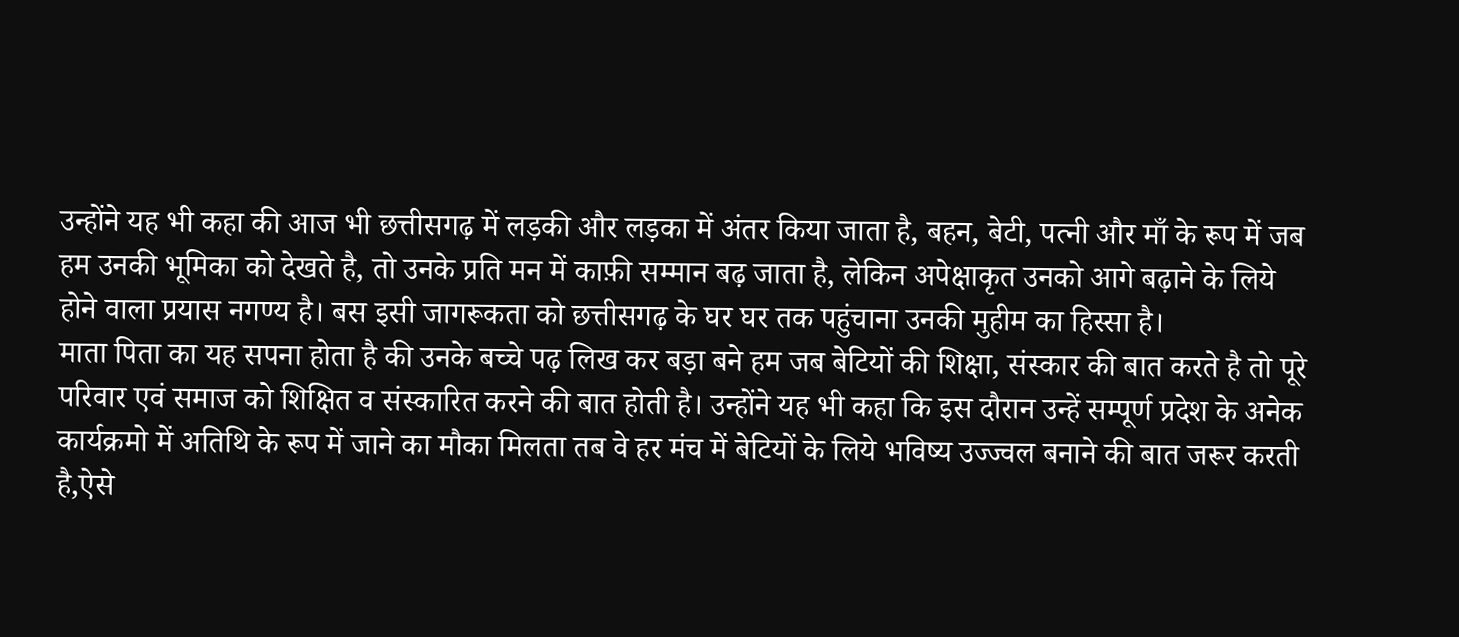उन्होंने यह भी कहा की आज भी छत्तीसगढ़ में लड़की और लड़का में अंतर किया जाता है, बहन, बेटी, पत्नी और माँ के रूप में जब हम उनकी भूमिका को देखते है, तो उनके प्रति मन में काफ़ी सम्मान बढ़ जाता है, लेकिन अपेक्षाकृत उनको आगे बढ़ाने के लिये होने वाला प्रयास नगण्य है। बस इसी जागरूकता को छत्तीसगढ़ के घर घर तक पहुंचाना उनकी मुहीम का हिस्सा है।
माता पिता का यह सपना होता है की उनके बच्चे पढ़ लिख कर बड़ा बने हम जब बेटियों की शिक्षा, संस्कार की बात करते है तो पूरे परिवार एवं समाज को शिक्षित व संस्कारित करने की बात होती है। उन्होंने यह भी कहा कि इस दौरान उन्हें सम्पूर्ण प्रदेश के अनेक कार्यक्रमो में अतिथि के रूप में जाने का मौका मिलता तब वे हर मंच में बेटियों के लिये भविष्य उज्ज्वल बनाने की बात जरूर करती है,ऐसे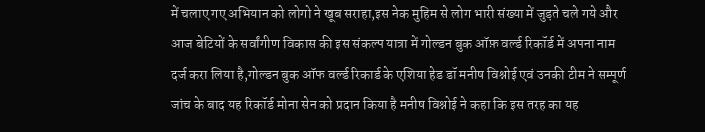में चलाए गए अभियान को लोगो ने खूब सराहा,इस नेक मुहिम से लोग भारी संख्या में जुड़ते चले गये और आज बेटियों के सर्वांगीण विकास की इस संकल्प यात्रा में गोल्डन बुक ऑफ़ वर्ल्ड रिकॉर्ड में अपना नाम दर्ज करा लिया है,गोल्डन बुक ऑफ वर्ल्ड रिकार्ड के एशिया हेड डॉ मनीष विश्नोई एवं उनकी टीम ने सम्पूर्ण जांच के बाद यह रिकॉर्ड मोना सेन को प्रदान किया है मनीष विश्नोई ने कहा कि इस तरह का यह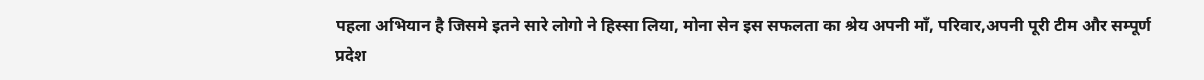पहला अभियान है जिसमे इतने सारे लोगो ने हिस्सा लिया, मोना सेन इस सफलता का श्रेय अपनी माँ, परिवार,अपनी पूरी टीम और सम्पूर्ण प्रदेश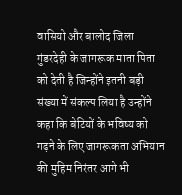वासियो और बालोद जिला गुंडरदेही के जागरूक माता पिता को देती है जिन्होंने इतनी बड़ी संख्या में संकल्प लिया है उन्होंने कहा कि बेटियों के भविष्य को गढ़ने के लिए जागरूकता अभियान की मुहिम निरंतर आगे भी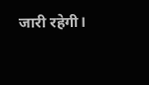जारी रहेगी।